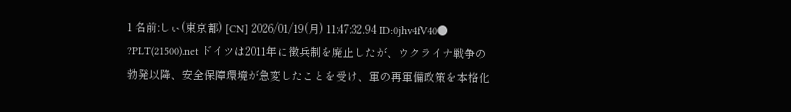1 名前:しぃ(東京都) [CN] 2026/01/19(月) 11:47:32.94 ID:0jhv4fV40● ?PLT(21500).net ドイツは2011年に徴兵制を廃止したが、ウクライナ戦争の勃発以降、安全保障環境が急変したことを受け、軍の再軍備政策を本格化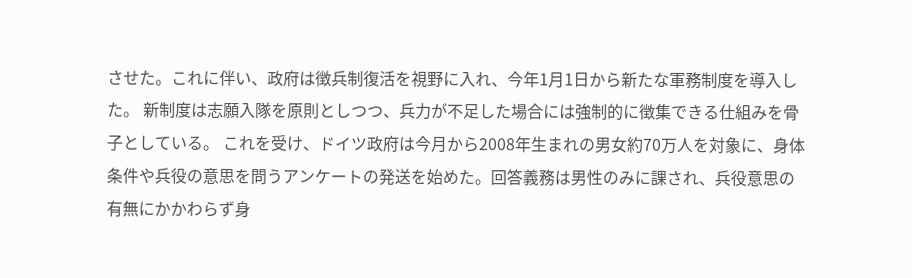させた。これに伴い、政府は徴兵制復活を視野に入れ、今年1月1日から新たな軍務制度を導入した。 新制度は志願入隊を原則としつつ、兵力が不足した場合には強制的に徴集できる仕組みを骨子としている。 これを受け、ドイツ政府は今月から2008年生まれの男女約70万人を対象に、身体条件や兵役の意思を問うアンケートの発送を始めた。回答義務は男性のみに課され、兵役意思の有無にかかわらず身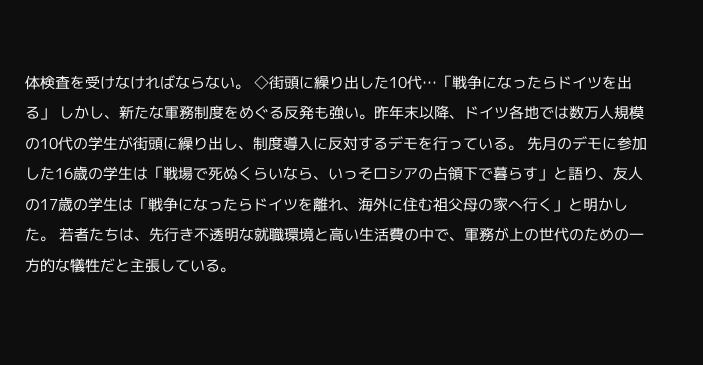体検査を受けなければならない。 ◇街頭に繰り出した10代…「戦争になったらドイツを出る」 しかし、新たな軍務制度をめぐる反発も強い。昨年末以降、ドイツ各地では数万人規模の10代の学生が街頭に繰り出し、制度導入に反対するデモを行っている。 先月のデモに参加した16歳の学生は「戦場で死ぬくらいなら、いっそロシアの占領下で暮らす」と語り、友人の17歳の学生は「戦争になったらドイツを離れ、海外に住む祖父母の家へ行く」と明かした。 若者たちは、先行き不透明な就職環境と高い生活費の中で、軍務が上の世代のための一方的な犠牲だと主張している。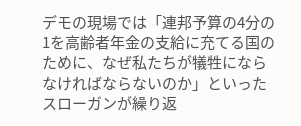デモの現場では「連邦予算の4分の1を高齢者年金の支給に充てる国のために、なぜ私たちが犠牲にならなければならないのか」といったスローガンが繰り返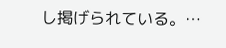し掲げられている。…